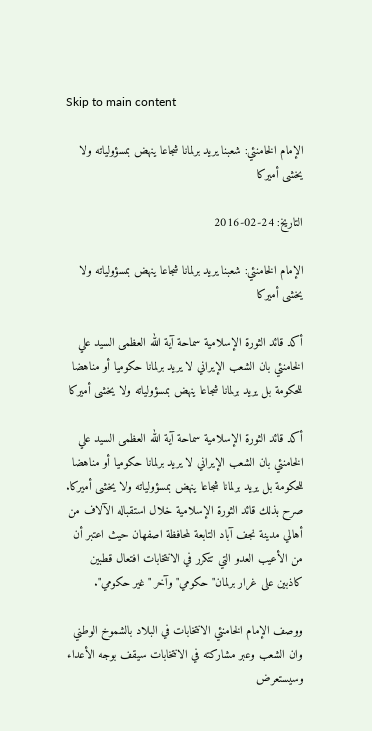Skip to main content

الإمام الخامنئي: شعبنا يريد برلمانا شجاعا ينهض بمسؤولياته ولا يخشى أميركا

التاريخ: 24-02-2016

الإمام الخامنئي: شعبنا يريد برلمانا شجاعا ينهض بمسؤولياته ولا يخشى أميركا

أكد قائد الثورة الإسلامية سماحة آية الله العظمى السيد علي الخامنئي بان الشعب الإيراني لا يريد برلمانا حكوميا أو مناهضا للحكومة بل يريد برلمانا شجاعا ينهض بمسؤولياته ولا يخشى أميركا

أكد قائد الثورة الإسلامية سماحة آية الله العظمى السيد علي الخامنئي بان الشعب الإيراني لا يريد برلمانا حكوميا أو مناهضا للحكومة بل يريد برلمانا شجاعا ينهض بمسؤولياته ولا يخشى أميركا. صرح بذلك قائد الثورة الإسلامية خلال استقباله الآلاف من أهالي مدينة نجف آباد التابعة لمحافظة اصفهان حيث اعتبر أن من الأعيب العدو التي تتكرر في الانتخابات افتعال قطبين كاذبين على غرار برلمان"حكومي" وآخر "غير حكومي".

ووصف الإمام الخامنئي الانتخابات في البلاد بالشموخ الوطني وان الشعب وعبر مشاركته في الانتخابات سيقف بوجه الأعداء وسيستعرض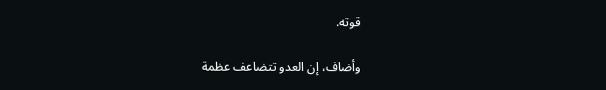قوته.

وأضاف، إن العدو تتضاعف عظمة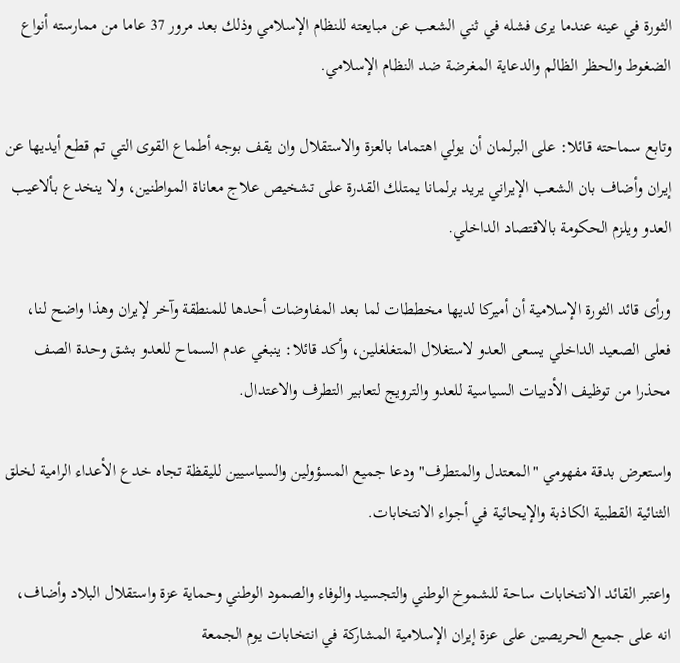الثورة في عينه عندما يرى فشله في ثني الشعب عن مبايعته للنظام الإسلامي وذلك بعد مرور 37 عاما من ممارسته أنواع الضغوط والحظر الظالم والدعاية المغرضة ضد النظام الإسلامي.

وتابع سماحته قائلا: على البرلمان أن يولي اهتماما بالعزة والاستقلال وان يقف بوجه أطماع القوى التي تم قطع أيديها عن إيران وأضاف بان الشعب الإيراني يريد برلمانا يمتلك القدرة على تشخيص علاج معاناة المواطنين، ولا ينخدع بألاعيب العدو ويلزم الحكومة بالاقتصاد الداخلي.

ورأى قائد الثورة الإسلامية أن أميركا لديها مخططات لما بعد المفاوضات أحدها للمنطقة وآخر لإيران وهذا واضح لنا، فعلى الصعيد الداخلي يسعى العدو لاستغلال المتغلغلين، وأكد قائلا: ينبغي عدم السماح للعدو بشق وحدة الصف محذرا من توظيف الأدبيات السياسية للعدو والترويج لتعابير التطرف والاعتدال.

واستعرض بدقة مفهومي "المعتدل والمتطرف" ودعا جميع المسؤولين والسياسيين لليقظة تجاه خدع الأعداء الرامية لخلق الثنائية القطبية الكاذبة والإيحائية في أجواء الانتخابات.

واعتبر القائد الانتخابات ساحة للشموخ الوطني والتجسيد والوفاء والصمود الوطني وحماية عزة واستقلال البلاد وأضاف، انه على جميع الحريصين على عزة إيران الإسلامية المشاركة في انتخابات يوم الجمعة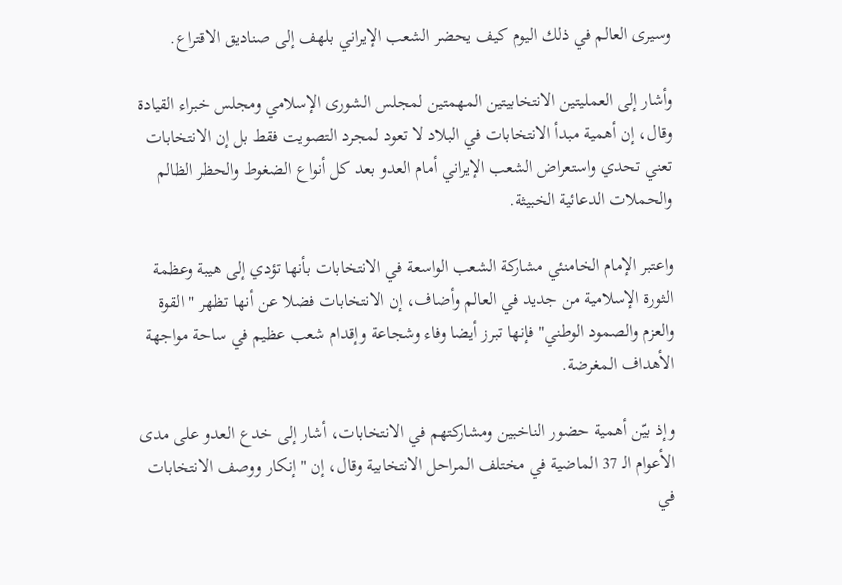وسيرى العالم في ذلك اليوم كيف يحضر الشعب الإيراني بلهف إلى صناديق الاقتراع.

وأشار إلى العمليتين الانتخابيتين المهمتين لمجلس الشورى الإسلامي ومجلس خبراء القيادة وقال، إن أهمية مبدأ الانتخابات في البلاد لا تعود لمجرد التصويت فقط بل إن الانتخابات تعني تحدي واستعراض الشعب الإيراني أمام العدو بعد كل أنواع الضغوط والحظر الظالم والحملات الدعائية الخبيثة.

واعتبر الإمام الخامنئي مشاركة الشعب الواسعة في الانتخابات بأنها تؤدي إلى هيبة وعظمة الثورة الإسلامية من جديد في العالم وأضاف، إن الانتخابات فضلا عن أنها تظهر "القوة والعزم والصمود الوطني" فإنها تبرز أيضا وفاء وشجاعة وإقدام شعب عظيم في ساحة مواجهة الأهداف المغرضة.

وإذ بيّن أهمية حضور الناخبين ومشاركتهم في الانتخابات، أشار إلى خدع العدو على مدى الأعوام الـ 37 الماضية في مختلف المراحل الانتخابية وقال، إن "إنكار ووصف الانتخابات في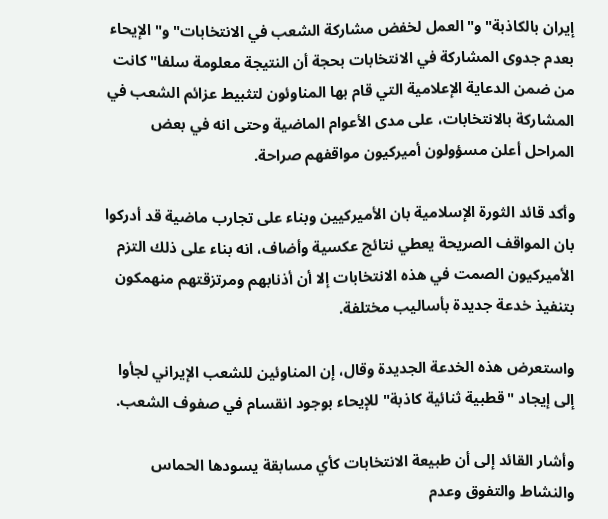إيران بالكاذبة" و"العمل لخفض مشاركة الشعب في الانتخابات" و"الإيحاء بعدم جدوى المشاركة في الانتخابات بحجة أن النتيجة معلومة سلفا" كانت من ضمن الدعاية الإعلامية التي قام بها المناوئون لتثبيط عزائم الشعب في المشاركة بالانتخابات، على مدى الأعوام الماضية وحتى انه في بعض المراحل أعلن مسؤولون أميركيون مواقفهم صراحة.

وأكد قائد الثورة الإسلامية بان الأميركيين وبناء على تجارب ماضية قد أدركوا بان المواقف الصريحة يعطي نتائج عكسية وأضاف، انه بناء على ذلك التزم الأميركيون الصمت في هذه الانتخابات إلا أن أذنابهم ومرتزقتهم منهمكون بتنفيذ خدعة جديدة بأساليب مختلفة.

واستعرض هذه الخدعة الجديدة وقال، إن المناوئين للشعب الإيراني لجأوا إلى إيجاد "قطبية ثنائية كاذبة" للإيحاء بوجود انقسام في صفوف الشعب.

وأشار القائد إلى أن طبيعة الانتخابات كأي مسابقة يسودها الحماس والنشاط والتفوق وعدم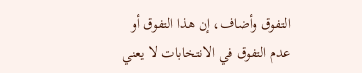التفوق وأضاف، إن هذا التفوق أو عدم التفوق في الانتخابات لا يعني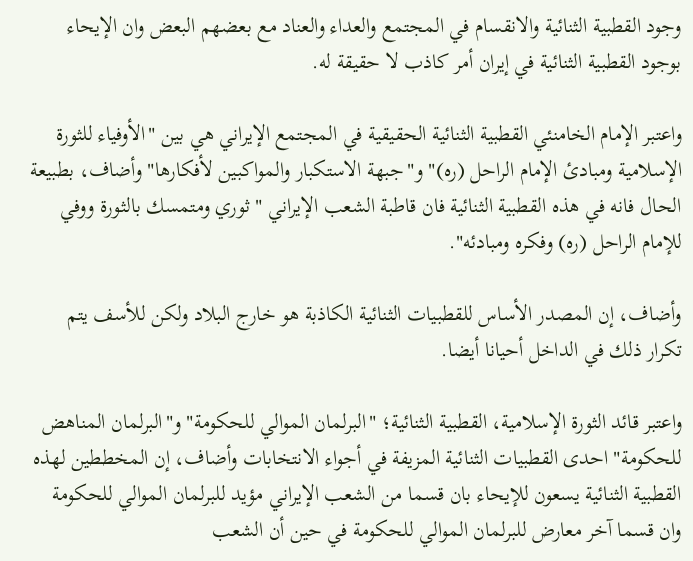وجود القطبية الثنائية والانقسام في المجتمع والعداء والعناد مع بعضهم البعض وان الإيحاء بوجود القطبية الثنائية في إيران أمر كاذب لا حقيقة له.

واعتبر الإمام الخامنئي القطبية الثنائية الحقيقية في المجتمع الإيراني هي بين "الأوفياء للثورة الإسلامية ومبادئ الإمام الراحل (ره)" و"جبهة الاستكبار والمواكبين لأفكارها" وأضاف، بطبيعة الحال فانه في هذه القطبية الثنائية فان قاطبة الشعب الإيراني "ثوري ومتمسك بالثورة ووفي للإمام الراحل (ره) وفكره ومبادئه".

وأضاف، إن المصدر الأساس للقطبيات الثنائية الكاذبة هو خارج البلاد ولكن للأسف يتم تكرار ذلك في الداخل أحيانا أيضا.

واعتبر قائد الثورة الإسلامية، القطبية الثنائية؛ "البرلمان الموالي للحكومة" و"البرلمان المناهض للحكومة" احدى القطبيات الثنائية المزيفة في أجواء الانتخابات وأضاف، إن المخططين لهذه القطبية الثنائية يسعون للإيحاء بان قسما من الشعب الإيراني مؤيد للبرلمان الموالي للحكومة وان قسما آخر معارض للبرلمان الموالي للحكومة في حين أن الشعب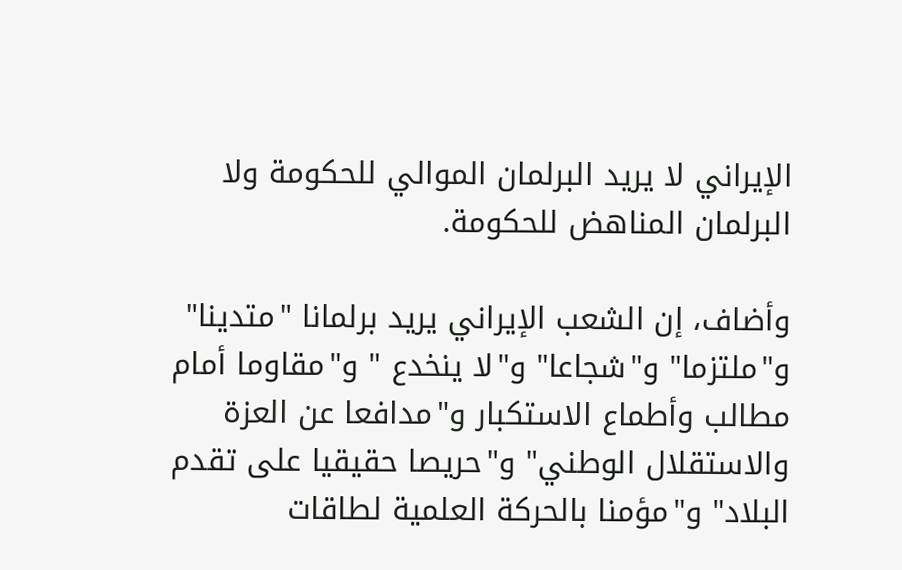الإيراني لا يريد البرلمان الموالي للحكومة ولا البرلمان المناهض للحكومة.

وأضاف، إن الشعب الإيراني يريد برلمانا "متدينا" و"ملتزما" و"شجاعا" و"لا ينخدع " و"مقاوما أمام مطالب وأطماع الاستكبار و"مدافعا عن العزة والاستقلال الوطني" و"حريصا حقيقيا على تقدم البلاد" و"مؤمنا بالحركة العلمية لطاقات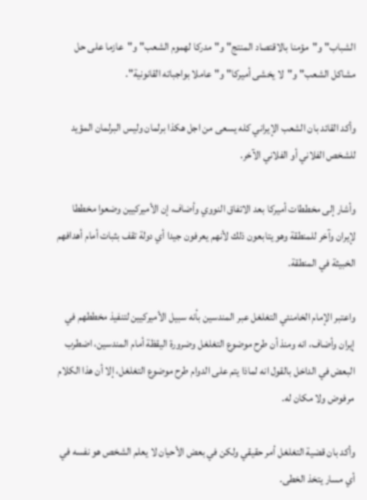الشباب" و"مؤمنا بالاقتصاد المنتج" و"مدركا لهموم الشعب" و"عازما على حل مشاكل الشعب" و"لا يخشى أميركا" و"عاملا بواجباته القانونية".

وأكد القائد بان الشعب الإيراني كله يسعى من اجل هكذا برلمان وليس البرلمان المؤيد للشخص الفلاني أو الفلاني الآخر.

وأشار إلى مخططات أميركا بعد الاتفاق النووي وأضاف، إن الأميركيين وضعوا مخططا لإيران وآخر للمنطقة وهو يتابعون ذلك لأنهم يعرفون جيدا أي دولة تقف بثبات أمام أهدافهم الخبيثة في المنطقة.

واعتبر الإمام الخامنئي التغلغل عبر المندسين بأنه سبيل الأميركيين لتنفيذ مخططهم في إيران وأضاف، انه ومنذ أن طرح موضوع التغلغل وضرورة اليقظة أمام المندسين، اضطرب البعض في الداخل بالقول انه لماذا يتم على الدوام طرح موضوع التغلغل، إلا أن هذا الكلام مرفوض ولا مكان له.

وأكد بان قضية التغلغل أمر حقيقي ولكن في بعض الأحيان لا يعلم الشخص هو نفسه في أي مسار يتخذ الخطى.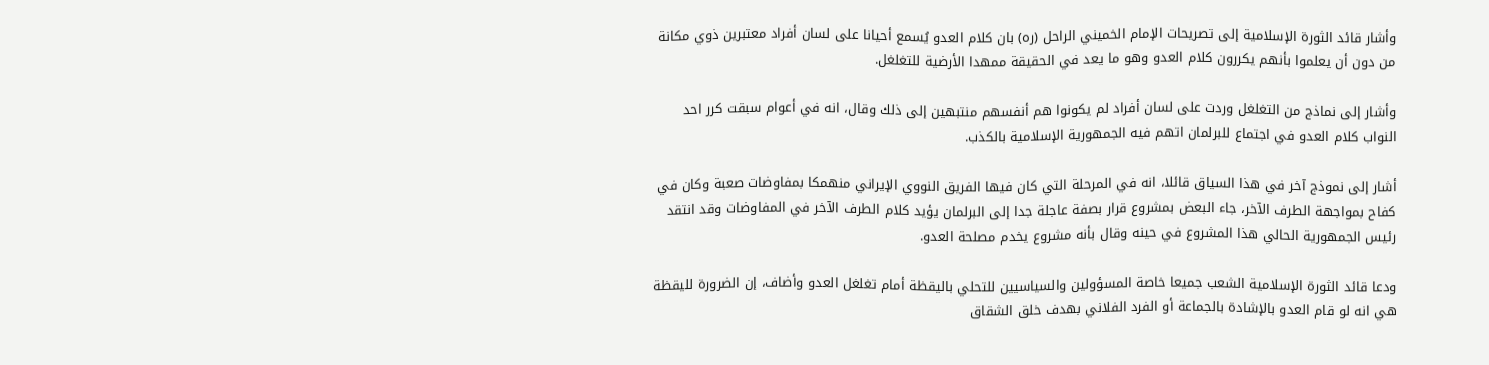وأشار قائد الثورة الإسلامية إلى تصريحات الإمام الخميني الراحل (ره) بان كلام العدو يُسمع أحيانا على لسان أفراد معتبرين ذوي مكانة من دون أن يعلموا بأنهم يكررون كلام العدو وهو ما يعد في الحقيقة ممهدا الأرضية للتغلغل.

وأشار إلى نماذج من التغلغل وردت على لسان أفراد لم يكونوا هم أنفسهم منتبهين إلى ذلك وقال، انه في أعوام سبقت كرر احد النواب كلام العدو في اجتماع للبرلمان اتهم فيه الجمهورية الإسلامية بالكذب.

أشار إلى نموذج آخر في هذا السياق قائلا، انه في المرحلة التي كان فيها الفريق النووي الإيراني منهمكا بمفاوضات صعبة وكان في كفاح بمواجهة الطرف الآخر، جاء البعض بمشروع قرار بصفة عاجلة جدا إلى البرلمان يؤيد كلام الطرف الآخر في المفاوضات وقد انتقد رئيس الجمهورية الحالي هذا المشروع في حينه وقال بأنه مشروع يخدم مصلحة العدو.

ودعا قائد الثورة الإسلامية الشعب جميعا خاصة المسؤولين والسياسيين للتحلي باليقظة أمام تغلغل العدو وأضاف، إن الضرورة لليقظة هي انه لو قام العدو بالإشادة بالجماعة أو الفرد الفلاني بهدف خلق الشقاق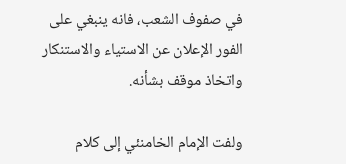في صفوف الشعب، فانه ينبغي على الفور الإعلان عن الاستياء والاستنكار واتخاذ موقف بشأنه.

ولفت الإمام الخامنئي إلى كلام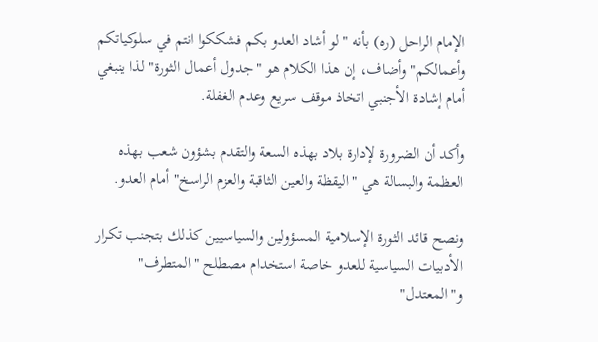الإمام الراحل (ره) بأنه "لو أشاد العدو بكم فشككوا انتم في سلوكياتكم وأعمالكم" وأضاف، إن هذا الكلام هو "جدول أعمال الثورة" لذا ينبغي أمام إشادة الأجنبي اتخاذ موقف سريع وعدم الغفلة.

وأكد أن الضرورة لإدارة بلاد بهذه السعة والتقدم بشؤون شعب بهذه العظمة والبسالة هي "اليقظة والعين الثاقبة والعزم الراسخ" أمام العدو.

ونصح قائد الثورة الإسلامية المسؤولين والسياسيين كذلك بتجنب تكرار الأدبيات السياسية للعدو خاصة استخدام مصطلح "المتطرف" و"المعتدل"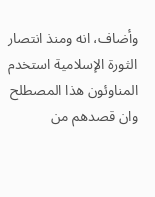وأضاف، انه ومنذ انتصار الثورة الإسلامية استخدم المناوئون هذا المصطلح وان قصدهم من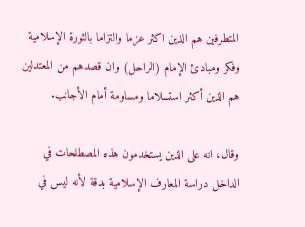المتطرفين هم الذين اكثر عزما والتزاما بالثورة الإسلامية وفكر ومبادئ الإمام (الراحل) وان قصدهم من المعتدلين هم الذين أكثر استسلاما ومساومة أمام الأجانب.

وقال، انه على الذين يستخدمون هذه المصطلحات في الداخل دراسة المعارف الإسلامية بدقة لأنه ليس في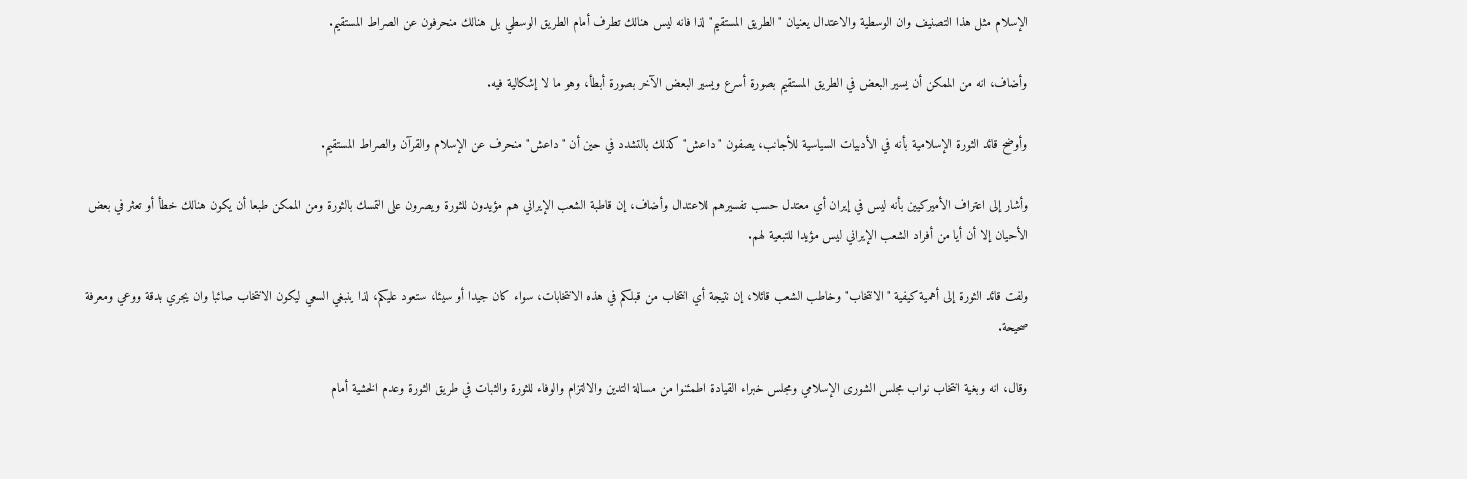الإسلام مثل هذا التصنيف وان الوسطية والاعتدال يعنيان "الطريق المستقيم" لذا فانه ليس هنالك تطرف أمام الطريق الوسطي بل هنالك منحرفون عن الصراط المستقيم.

وأضاف، انه من الممكن أن يسير البعض في الطريق المستقيم بصورة أسرع ويسير البعض الآخر بصورة أبطأ، وهو ما لا إشكالية فيه.

وأوضح قائد الثورة الإسلامية بأنه في الأدبيات السياسية للأجانب، يصفون "داعش" كذلك بالتشدد في حين أن "داعش" منحرف عن الإسلام والقرآن والصراط المستقيم.

وأشار إلى اعتراف الأميركيين بأنه ليس في إيران أي معتدل حسب تفسيرهم للاعتدال وأضاف، إن قاطبة الشعب الإيراني هم مؤيدون للثورة ويصرون على التمسك بالثورة ومن الممكن طبعا أن يكون هنالك خطأ أو تعثر في بعض الأحيان إلا أن أيا من أفراد الشعب الإيراني ليس مؤيدا للتبعية لهم.

ولفت قائد الثورة إلى أهمية كيفية "الانتخاب" وخاطب الشعب قائلا، إن نتيجة أي انتخاب من قبلكم في هذه الانتخابات، سواء كان جيدا أو سيئا، ستعود عليكم، لذا ينبغي السعي ليكون الانتخاب صائبا وان يجري بدقة ووعي ومعرفة صحيحة.

وقال، انه وبغية انتخاب نواب مجلس الشورى الإسلامي ومجلس خبراء القيادة اطمئنوا من مسالة التدين والالتزام والوفاء للثورة والثبات في طريق الثورة وعدم الخشية أمام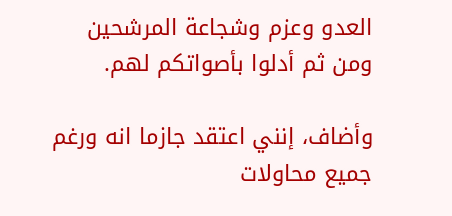العدو وعزم وشجاعة المرشحين ومن ثم أدلوا بأصواتكم لهم.

وأضاف، إنني اعتقد جازما انه ورغم جميع محاولات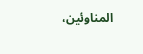المناوئين،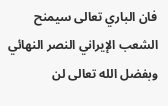فان الباري تعالى سيمنح الشعب الإيراني النصر النهائي وبفضل الله تعالى لن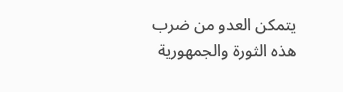يتمكن العدو من ضرب هذه الثورة والجمهورية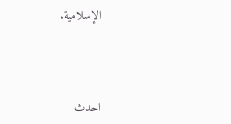الإسلامية.



احدث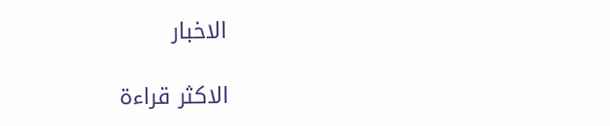الاخبار

الاكثر قراءة